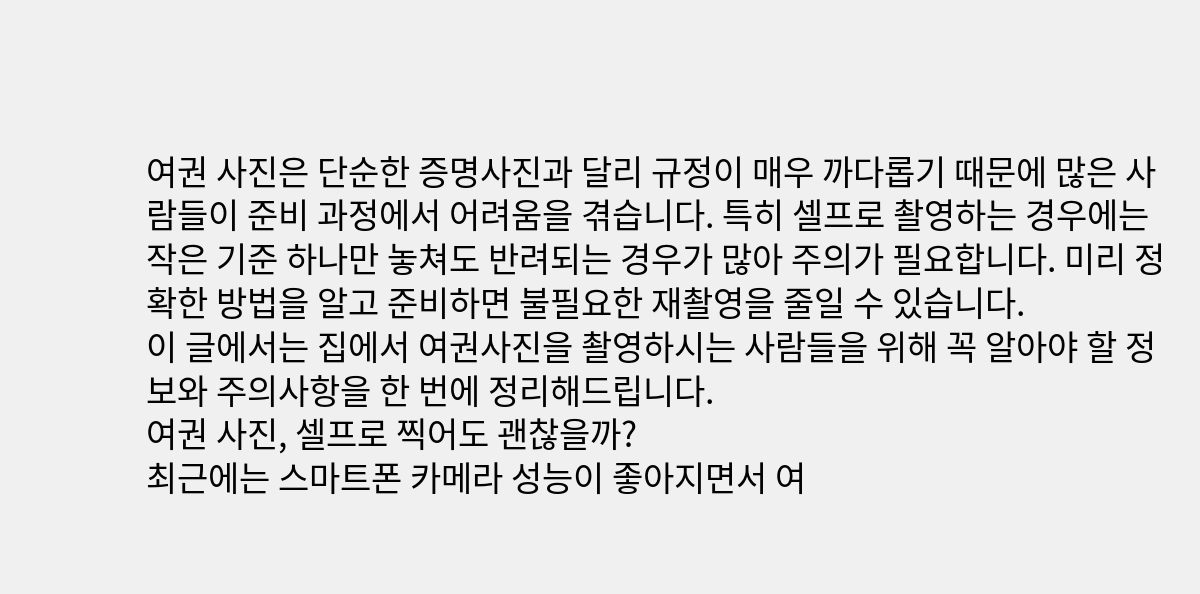여권 사진은 단순한 증명사진과 달리 규정이 매우 까다롭기 때문에 많은 사람들이 준비 과정에서 어려움을 겪습니다. 특히 셀프로 촬영하는 경우에는 작은 기준 하나만 놓쳐도 반려되는 경우가 많아 주의가 필요합니다. 미리 정확한 방법을 알고 준비하면 불필요한 재촬영을 줄일 수 있습니다.
이 글에서는 집에서 여권사진을 촬영하시는 사람들을 위해 꼭 알아야 할 정보와 주의사항을 한 번에 정리해드립니다.
여권 사진, 셀프로 찍어도 괜찮을까?
최근에는 스마트폰 카메라 성능이 좋아지면서 여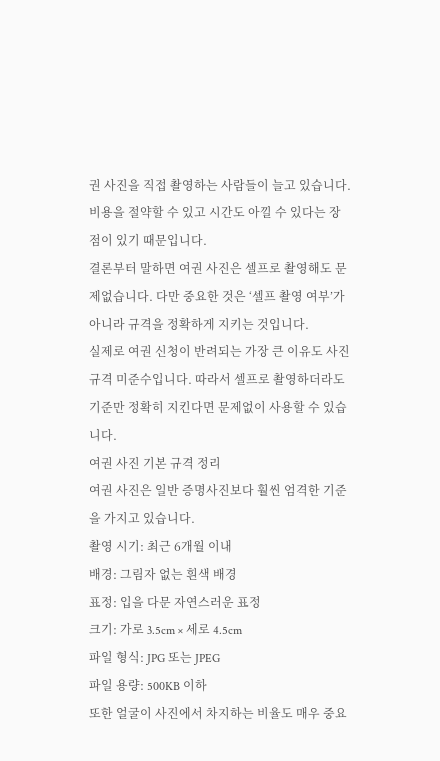권 사진을 직접 촬영하는 사람들이 늘고 있습니다. 비용을 절약할 수 있고 시간도 아낄 수 있다는 장점이 있기 때문입니다.
결론부터 말하면 여권 사진은 셀프로 촬영해도 문제없습니다. 다만 중요한 것은 ‘셀프 촬영 여부’가 아니라 규격을 정확하게 지키는 것입니다.
실제로 여권 신청이 반려되는 가장 큰 이유도 사진 규격 미준수입니다. 따라서 셀프로 촬영하더라도 기준만 정확히 지킨다면 문제없이 사용할 수 있습니다.
여권 사진 기본 규격 정리
여권 사진은 일반 증명사진보다 훨씬 엄격한 기준을 가지고 있습니다.
촬영 시기: 최근 6개월 이내
배경: 그림자 없는 흰색 배경
표정: 입을 다문 자연스러운 표정
크기: 가로 3.5cm × 세로 4.5cm
파일 형식: JPG 또는 JPEG
파일 용량: 500KB 이하
또한 얼굴이 사진에서 차지하는 비율도 매우 중요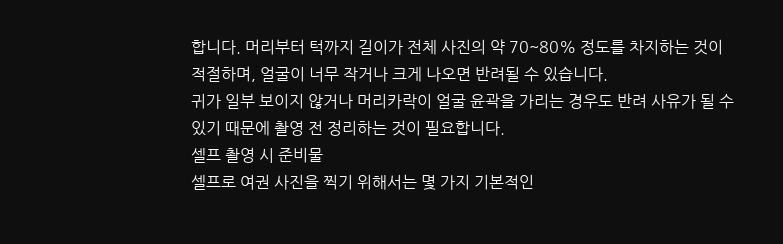합니다. 머리부터 턱까지 길이가 전체 사진의 약 70~80% 정도를 차지하는 것이 적절하며, 얼굴이 너무 작거나 크게 나오면 반려될 수 있습니다.
귀가 일부 보이지 않거나 머리카락이 얼굴 윤곽을 가리는 경우도 반려 사유가 될 수 있기 때문에 촬영 전 정리하는 것이 필요합니다.
셀프 촬영 시 준비물
셀프로 여권 사진을 찍기 위해서는 몇 가지 기본적인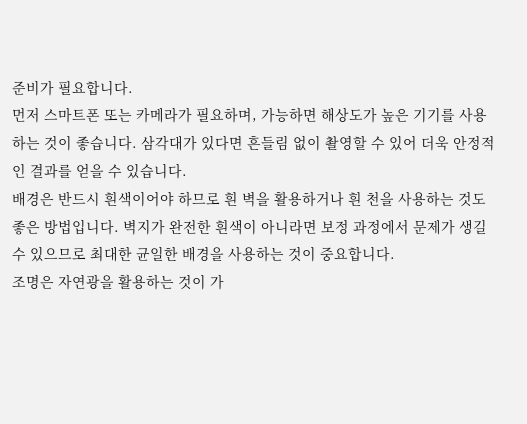준비가 필요합니다.
먼저 스마트폰 또는 카메라가 필요하며, 가능하면 해상도가 높은 기기를 사용하는 것이 좋습니다. 삼각대가 있다면 흔들림 없이 촬영할 수 있어 더욱 안정적인 결과를 얻을 수 있습니다.
배경은 반드시 흰색이어야 하므로 흰 벽을 활용하거나 흰 천을 사용하는 것도 좋은 방법입니다. 벽지가 완전한 흰색이 아니라면 보정 과정에서 문제가 생길 수 있으므로 최대한 균일한 배경을 사용하는 것이 중요합니다.
조명은 자연광을 활용하는 것이 가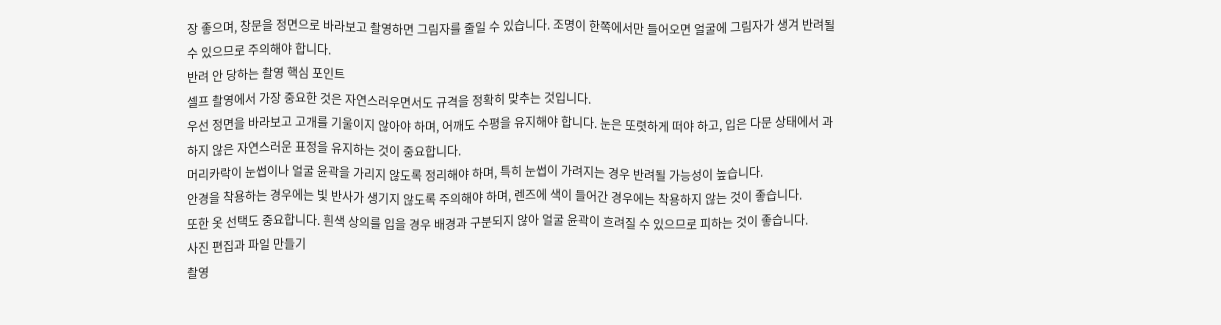장 좋으며, 창문을 정면으로 바라보고 촬영하면 그림자를 줄일 수 있습니다. 조명이 한쪽에서만 들어오면 얼굴에 그림자가 생겨 반려될 수 있으므로 주의해야 합니다.
반려 안 당하는 촬영 핵심 포인트
셀프 촬영에서 가장 중요한 것은 자연스러우면서도 규격을 정확히 맞추는 것입니다.
우선 정면을 바라보고 고개를 기울이지 않아야 하며, 어깨도 수평을 유지해야 합니다. 눈은 또렷하게 떠야 하고, 입은 다문 상태에서 과하지 않은 자연스러운 표정을 유지하는 것이 중요합니다.
머리카락이 눈썹이나 얼굴 윤곽을 가리지 않도록 정리해야 하며, 특히 눈썹이 가려지는 경우 반려될 가능성이 높습니다.
안경을 착용하는 경우에는 빛 반사가 생기지 않도록 주의해야 하며, 렌즈에 색이 들어간 경우에는 착용하지 않는 것이 좋습니다.
또한 옷 선택도 중요합니다. 흰색 상의를 입을 경우 배경과 구분되지 않아 얼굴 윤곽이 흐려질 수 있으므로 피하는 것이 좋습니다.
사진 편집과 파일 만들기
촬영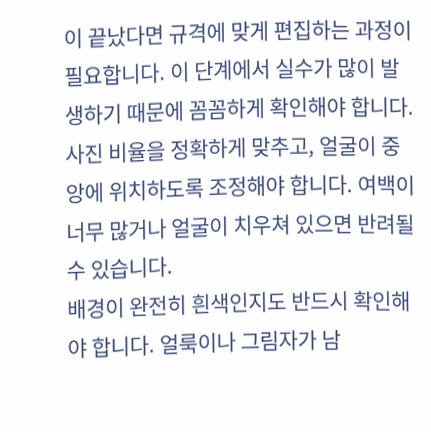이 끝났다면 규격에 맞게 편집하는 과정이 필요합니다. 이 단계에서 실수가 많이 발생하기 때문에 꼼꼼하게 확인해야 합니다.
사진 비율을 정확하게 맞추고, 얼굴이 중앙에 위치하도록 조정해야 합니다. 여백이 너무 많거나 얼굴이 치우쳐 있으면 반려될 수 있습니다.
배경이 완전히 흰색인지도 반드시 확인해야 합니다. 얼룩이나 그림자가 남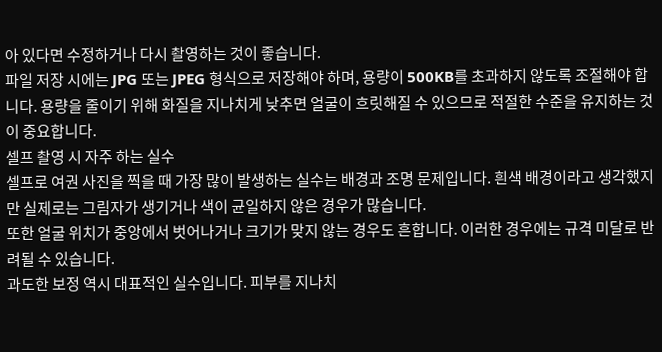아 있다면 수정하거나 다시 촬영하는 것이 좋습니다.
파일 저장 시에는 JPG 또는 JPEG 형식으로 저장해야 하며, 용량이 500KB를 초과하지 않도록 조절해야 합니다. 용량을 줄이기 위해 화질을 지나치게 낮추면 얼굴이 흐릿해질 수 있으므로 적절한 수준을 유지하는 것이 중요합니다.
셀프 촬영 시 자주 하는 실수
셀프로 여권 사진을 찍을 때 가장 많이 발생하는 실수는 배경과 조명 문제입니다. 흰색 배경이라고 생각했지만 실제로는 그림자가 생기거나 색이 균일하지 않은 경우가 많습니다.
또한 얼굴 위치가 중앙에서 벗어나거나 크기가 맞지 않는 경우도 흔합니다. 이러한 경우에는 규격 미달로 반려될 수 있습니다.
과도한 보정 역시 대표적인 실수입니다. 피부를 지나치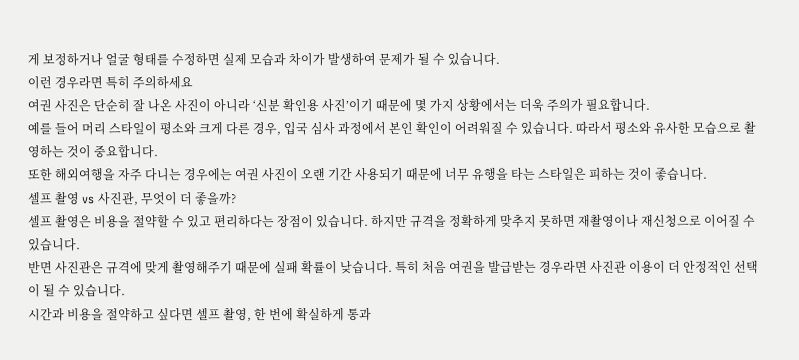게 보정하거나 얼굴 형태를 수정하면 실제 모습과 차이가 발생하여 문제가 될 수 있습니다.
이런 경우라면 특히 주의하세요
여권 사진은 단순히 잘 나온 사진이 아니라 ‘신분 확인용 사진’이기 때문에 몇 가지 상황에서는 더욱 주의가 필요합니다.
예를 들어 머리 스타일이 평소와 크게 다른 경우, 입국 심사 과정에서 본인 확인이 어려워질 수 있습니다. 따라서 평소와 유사한 모습으로 촬영하는 것이 중요합니다.
또한 해외여행을 자주 다니는 경우에는 여권 사진이 오랜 기간 사용되기 때문에 너무 유행을 타는 스타일은 피하는 것이 좋습니다.
셀프 촬영 vs 사진관, 무엇이 더 좋을까?
셀프 촬영은 비용을 절약할 수 있고 편리하다는 장점이 있습니다. 하지만 규격을 정확하게 맞추지 못하면 재촬영이나 재신청으로 이어질 수 있습니다.
반면 사진관은 규격에 맞게 촬영해주기 때문에 실패 확률이 낮습니다. 특히 처음 여권을 발급받는 경우라면 사진관 이용이 더 안정적인 선택이 될 수 있습니다.
시간과 비용을 절약하고 싶다면 셀프 촬영, 한 번에 확실하게 통과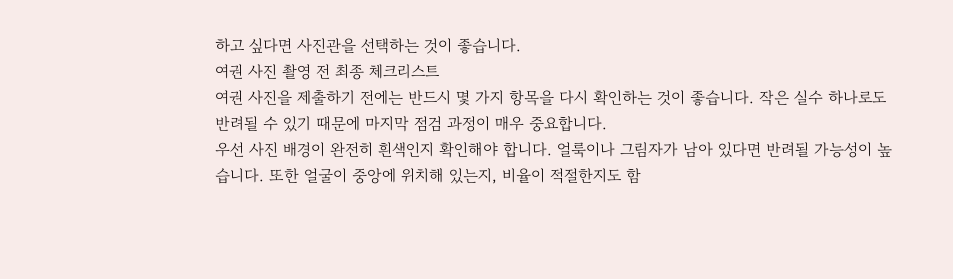하고 싶다면 사진관을 선택하는 것이 좋습니다.
여권 사진 촬영 전 최종 체크리스트
여권 사진을 제출하기 전에는 반드시 몇 가지 항목을 다시 확인하는 것이 좋습니다. 작은 실수 하나로도 반려될 수 있기 때문에 마지막 점검 과정이 매우 중요합니다.
우선 사진 배경이 완전히 흰색인지 확인해야 합니다. 얼룩이나 그림자가 남아 있다면 반려될 가능성이 높습니다. 또한 얼굴이 중앙에 위치해 있는지, 비율이 적절한지도 함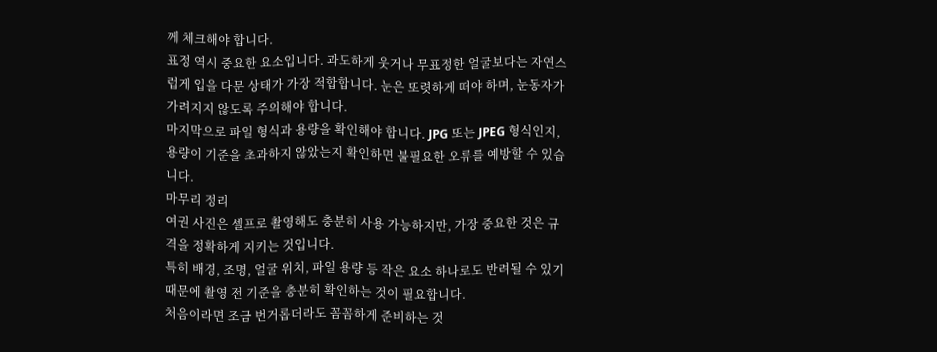께 체크해야 합니다.
표정 역시 중요한 요소입니다. 과도하게 웃거나 무표정한 얼굴보다는 자연스럽게 입을 다문 상태가 가장 적합합니다. 눈은 또렷하게 떠야 하며, 눈동자가 가려지지 않도록 주의해야 합니다.
마지막으로 파일 형식과 용량을 확인해야 합니다. JPG 또는 JPEG 형식인지, 용량이 기준을 초과하지 않았는지 확인하면 불필요한 오류를 예방할 수 있습니다.
마무리 정리
여권 사진은 셀프로 촬영해도 충분히 사용 가능하지만, 가장 중요한 것은 규격을 정확하게 지키는 것입니다.
특히 배경, 조명, 얼굴 위치, 파일 용량 등 작은 요소 하나로도 반려될 수 있기 때문에 촬영 전 기준을 충분히 확인하는 것이 필요합니다.
처음이라면 조금 번거롭더라도 꼼꼼하게 준비하는 것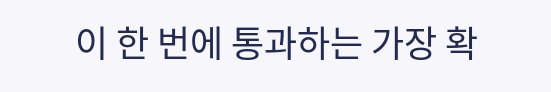이 한 번에 통과하는 가장 확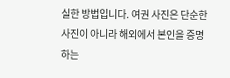실한 방법입니다. 여권 사진은 단순한 사진이 아니라 해외에서 본인을 증명하는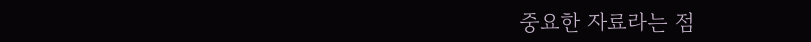중요한 자료라는 점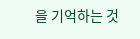을 기억하는 것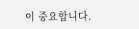이 중요합니다.